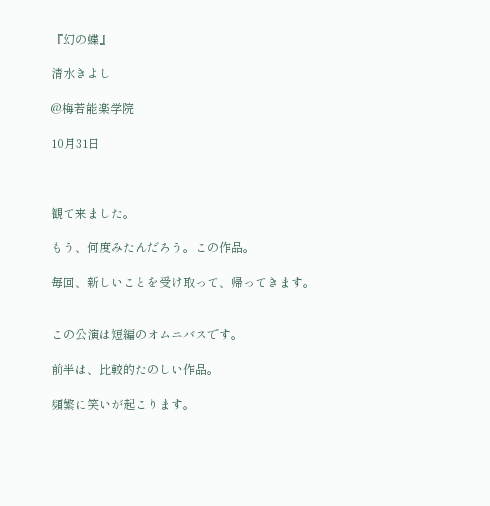『幻の蝶』

清水きよし

@梅若能楽学院

10月31日



観て来ました。

もう、何度みたんだろう。この作品。

毎回、新しいことを受け取って、帰ってきます。


この公演は短編のオムニバスです。

前半は、比較的たのしい作品。

頻繁に笑いが起こります。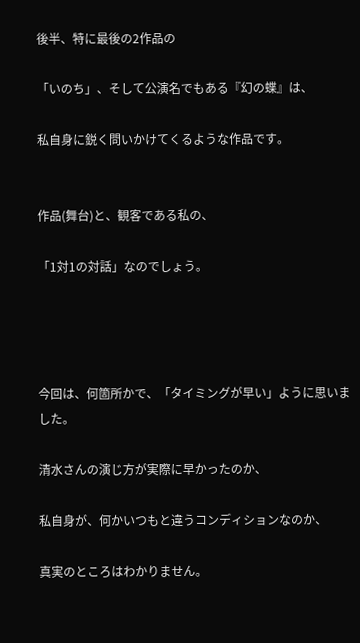後半、特に最後の2作品の

「いのち」、そして公演名でもある『幻の蝶』は、

私自身に鋭く問いかけてくるような作品です。


作品(舞台)と、観客である私の、

「1対1の対話」なのでしょう。




今回は、何箇所かで、「タイミングが早い」ように思いました。

清水さんの演じ方が実際に早かったのか、

私自身が、何かいつもと違うコンディションなのか、

真実のところはわかりません。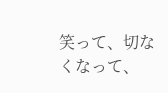笑って、切なくなって、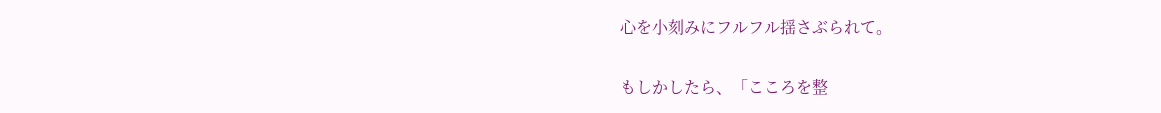心を小刻みにフルフル揺さぶられて。

もしかしたら、「こころを整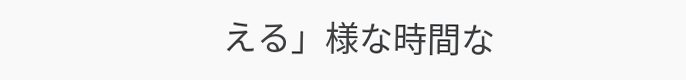える」様な時間な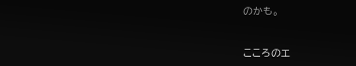のかも。


こころのエ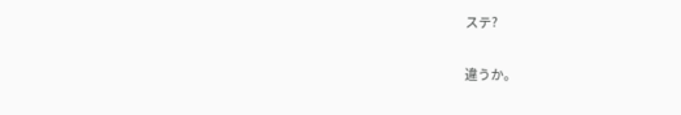ステ?

違うか。